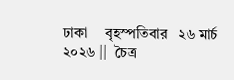ঢাকা     বৃহস্পতিবার   ২৬ মার্চ ২০২৬ ||  চৈত্র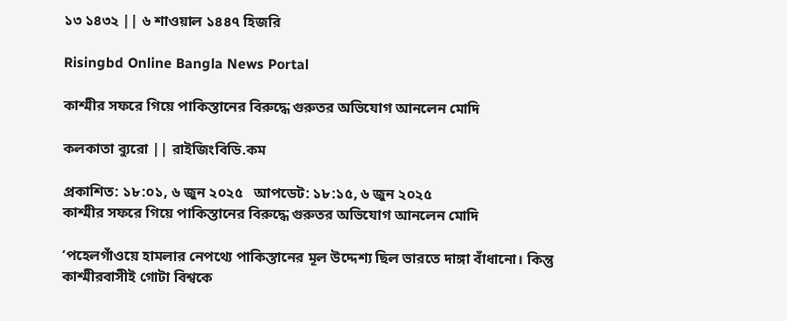১৩ ১৪৩২ || ৬ শাওয়াল ১৪৪৭ হিজরি

Risingbd Online Bangla News Portal

কাশ্মীর সফরে গিয়ে পাকিস্তানের বিরুদ্ধে গুরুতর অভিযোগ আনলেন মোদি

কলকাতা ব্যুরো || রাইজিংবিডি.কম

প্রকাশিত: ১৮:০১, ৬ জুন ২০২৫   আপডেট: ১৮:১৫, ৬ জুন ২০২৫
কাশ্মীর সফরে গিয়ে পাকিস্তানের বিরুদ্ধে গুরুতর অভিযোগ আনলেন মোদি

‘পহেলগাঁওয়ে হামলার নেপথ্যে পাকিস্তানের মূল উদ্দেশ্য ছিল ভারতে দাঙ্গা বাঁধানো। কিন্তু কাশ্মীরবাসীই গোটা বিশ্বকে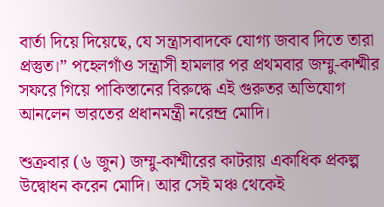বার্তা দিয়ে দিয়েছে, যে সন্ত্রাসবাদকে যোগ্য জবাব দিতে তারা প্রস্তুত।” পহেলগাঁও সন্ত্রাসী হামলার পর প্রথমবার জম্মু-কাশ্মীর সফরে গিয়ে পাকিস্তানের বিরুদ্ধে এই গুরুতর অভিযোগ আনলেন ভারতের প্রধানমন্ত্রী নরেন্দ্র মোদি।

শুক্রবার (৬ জুন) জম্মু-কাশ্মীরের কাটরায় একাধিক প্রকল্প উদ্বোধন করেন মোদি। আর সেই মঞ্চ থেকেই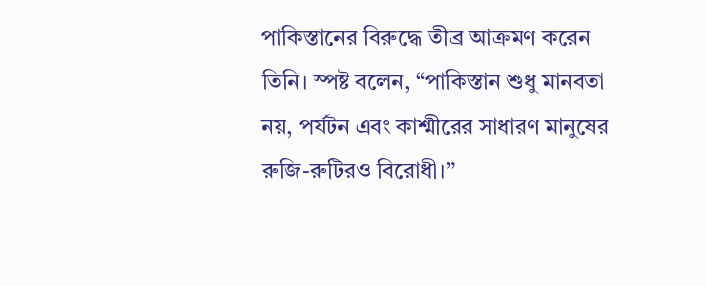পাকিস্তানের বিরুদ্ধে তীব্র আক্রমণ করেন তিনি। স্পষ্ট বলেন, “পাকিস্তান শুধু মানবতা নয়, পর্যটন এবং কাশ্মীরের সাধারণ মানুষের রুজি-রুটিরও বিরোধী।”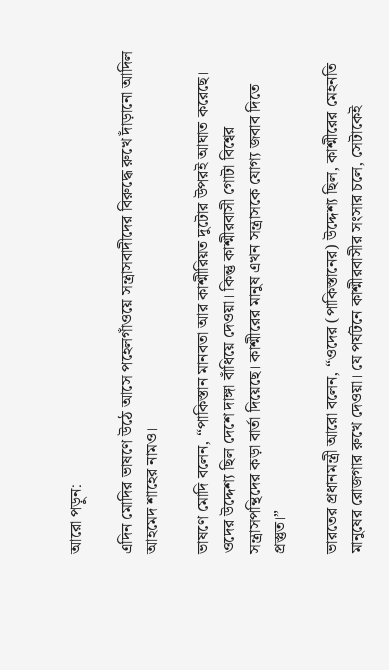আরো পড়ুন:

এদিন মোদির ভাষণে উঠে আসে পহেলগাঁওয়ে সন্ত্রাসবাদীদের বিরুদ্ধে রুখে দাঁড়ানো আদিল আহমেদ শাহের নামও।

ভাষণে মোদি বলেন, “পাকিস্তান মানবতা আর কাশ্মীরিয়ত দুটোর উপরই আঘাত করেছে। ওদের উদ্দেশ্য ছিল দেশে দাঙ্গা বাঁধিয়ে দেওয়া। কিন্তু কাশ্মীরবাসী গোটা বিশ্বের সন্ত্রাসপন্থিদের কড়া বার্তা দিয়েছে। কাশ্মীরের মানুষ এখন সন্ত্রাসকে যোগ্য জবাব দিতে প্রস্তুত।”

ভারতের প্রধানমন্ত্রী আরো বলেন, “ওদের (পাকিস্তানের) উদ্দেশ্য ছিল, কাশ্মীরের মেহনতি মানুষের রোজগার রুখে দেওয়া। যে পর্যটনে কাশ্মীরবাসীর সংসার চলে, সেটাকেই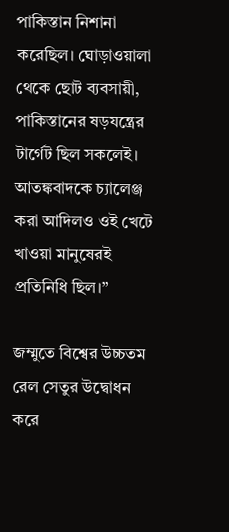পাকিস্তান নিশানা করেছিল। ঘোড়াওয়ালা থেকে ছোট ব্যবসায়ী, পাকিস্তানের ষড়যন্ত্রের টার্গেট ছিল সকলেই। আতঙ্কবাদকে চ্যালেঞ্জ করা আদিলও ওই খেটে খাওয়া মানুষেরই প্রতিনিধি ছিল।”

জম্মুতে বিশ্বের উচ্চতম রেল সেতুর উদ্বোধন করে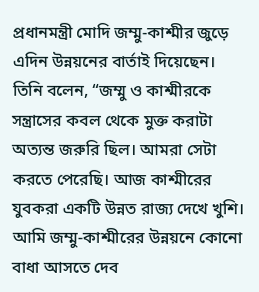প্রধানমন্ত্রী মোদি জম্মু-কাশ্মীর জুড়ে এদিন উন্নয়নের বার্তাই দিয়েছেন। তিনি বলেন, “জম্মু ও কাশ্মীরকে সন্ত্রাসের কবল থেকে মুক্ত করাটা অত্যন্ত জরুরি ছিল। আমরা সেটা করতে পেরেছি। আজ কাশ্মীরের যুবকরা একটি উন্নত রাজ্য দেখে খুশি। আমি জম্মু-কাশ্মীরের উন্নয়নে কোনো বাধা আসতে দেব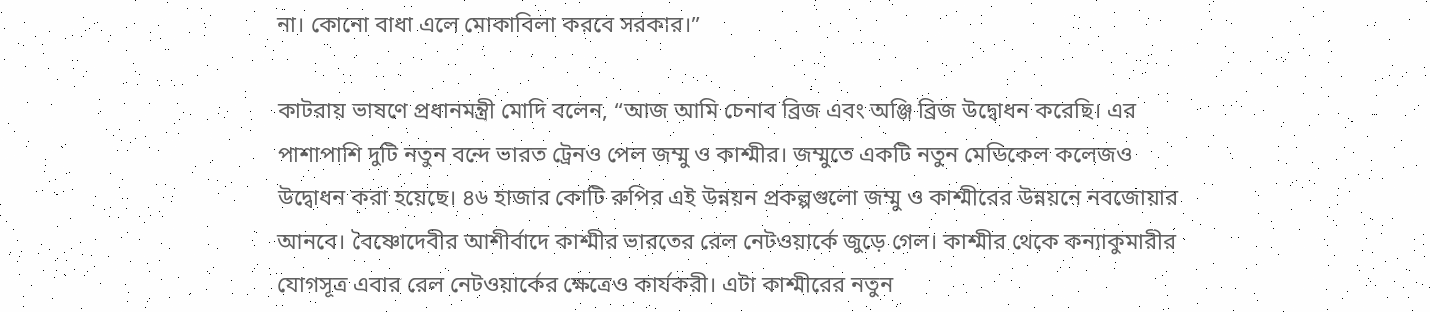না। কোনো বাধা এলে মোকাবিলা করবে সরকার।”

কাটরায় ভাষণে প্রধানমন্ত্রী মোদি বলেন, “আজ আমি চেনাব ব্রিজ এবং অঞ্জি ব্রিজ উদ্বোধন করেছি। এর পাশাপাশি দুটি নতুন বন্দে ভারত ট্রেনও পেল জম্মু ও কাশ্মীর। জম্মুতে একটি নতুন মেডিকেল কলেজও উদ্বোধন করা হয়েছে। ৪৬ হাজার কোটি রুপির এই উন্নয়ন প্রকল্পগুলো জম্মু ও কাশ্মীরের উন্নয়নে নবজোয়ার আনবে। বৈষ্ণোদেবীর আশীর্বাদে কাশ্মীর ভারতের রেল নেটওয়ার্কে জুড়ে গেল। কাশ্মীর থেকে কন্যাকুমারীর যোগসূত্র এবার রেল নেটওয়ার্কের ক্ষেত্রেও কার্যকরী। এটা কাশ্মীরের নতুন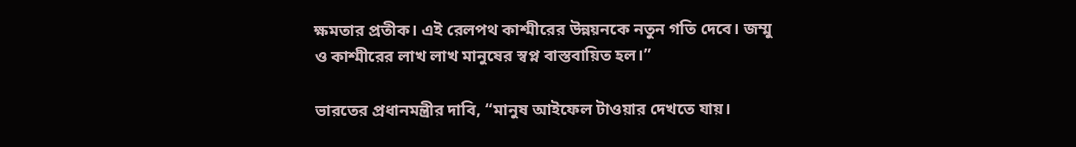ক্ষমতার প্রতীক। এই রেলপথ কাশ্মীরের উন্নয়নকে নতুন গতি দেবে। জম্মু ও কাশ্মীরের লাখ লাখ মানুষের স্বপ্ন বাস্তবায়িত হল।”

ভারতের প্রধানমন্ত্রীর দাবি, “মানুষ আইফেল টাওয়ার দেখতে যায়।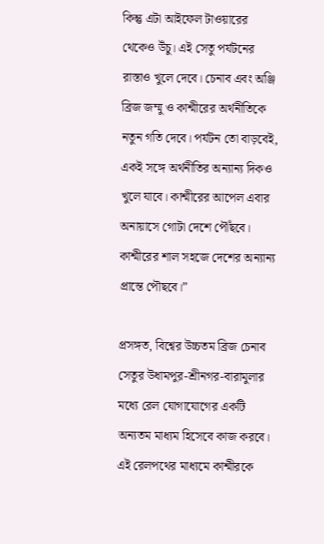কিন্তু এটা আইফেল টাওয়ারের থেকেও উঁচু। এই সেতু পর্যটনের রাস্তাও খুলে দেবে। চেনাব এবং অঞ্জি ব্রিজ জম্মু ও কাশ্মীরের অর্থনীতিকে নতুন গতি দেবে। পর্যটন তো বাড়বেই, একই সঙ্গে অর্থনীতির অন্যান্য দিকও খুলে যাবে। কাশ্মীরের আপেল এবার অনায়াসে গোটা দেশে পৌঁছবে। কাশ্মীরের শাল সহজে দেশের অন্যান্য প্রান্তে পৌছবে।”

প্রসঙ্গত, বিশ্বের উচ্চতম ব্রিজ চেনাব সেতুর উধামপুর-শ্রীনগর-বারামুলার মধ্যে রেল যোগাযোগের একটি অন্যতম মাধ্যম হিসেবে কাজ করবে। এই রেলপথের মাধ্যমে কাশ্মীরকে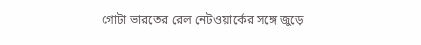গোটা ভারতের রেল নেটওয়ার্কের সঙ্গে জুড়ে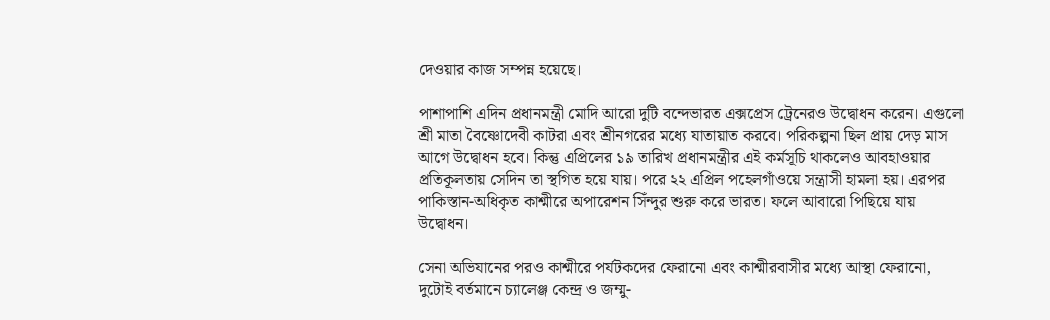দেওয়ার কাজ সম্পন্ন হয়েছে।

পাশাপাশি এদিন প্রধানমন্ত্রী মোদি আরো দুটি বন্দেভারত এক্সপ্রেস ট্রেনেরও উদ্বোধন করেন। এগুলো শ্রী মাতা বৈষ্ণোদেবী কাটরা এবং শ্রীনগরের মধ্যে যাতায়াত করবে। পরিকল্পনা ছিল প্রায় দেড় মাস আগে উদ্বোধন হবে। কিন্তু এপ্রিলের ১৯ তারিখ প্রধানমন্ত্রীর এই কর্মসূচি থাকলেও আবহাওয়ার প্রতিকূলতায় সেদিন তা স্থগিত হয়ে যায়। পরে ২২ এপ্রিল পহেলগাঁওয়ে সন্ত্রাসী হামলা হয়। এরপর পাকিস্তান-অধিকৃত কাশ্মীরে অপারেশন সিঁন্দুর শুরু করে ভারত। ফলে আবারো পিছিয়ে যায় উদ্বোধন।

সেনা অভিযানের পরও কাশ্মীরে পর্যটকদের ফেরানো এবং কাশ্মীরবাসীর মধ্যে আস্থা ফেরানো, দুটোই বর্তমানে চ্যালেঞ্জ কেন্দ্র ও জম্মু-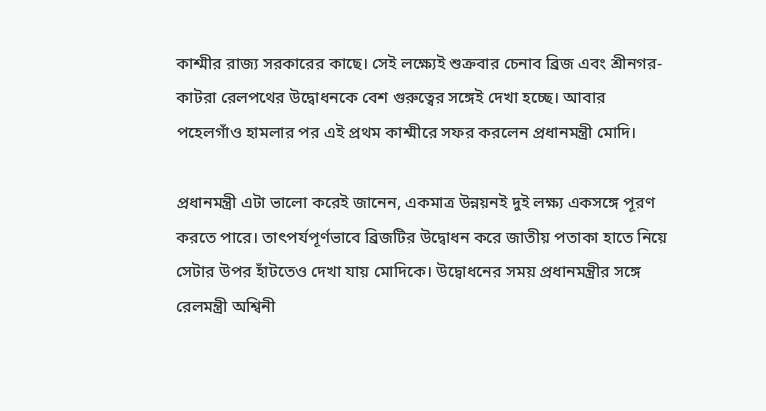কাশ্মীর রাজ্য সরকারের কাছে। সেই লক্ষ্যেই শুক্রবার চেনাব ব্রিজ এবং শ্রীনগর-কাটরা রেলপথের উদ্বোধনকে বেশ গুরুত্বের সঙ্গেই দেখা হচ্ছে। আবার পহেলগাঁও হামলার পর এই প্রথম কাশ্মীরে সফর করলেন প্রধানমন্ত্রী মোদি।

প্রধানমন্ত্রী এটা ভালো করেই জানেন, একমাত্র উন্নয়নই দুই লক্ষ্য একসঙ্গে পূরণ করতে পারে। তাৎপর্যপূর্ণভাবে ব্রিজটির উদ্বোধন করে জাতীয় পতাকা হাতে নিয়ে সেটার উপর হাঁটতেও দেখা যায় মোদিকে। উদ্বোধনের সময় প্রধানমন্ত্রীর সঙ্গে রেলমন্ত্রী অশ্বিনী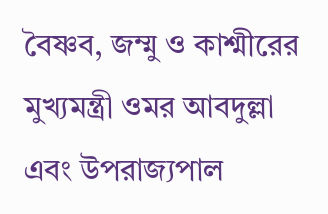বৈষ্ণব, জম্মু ও কাশ্মীরের মুখ্যমন্ত্রী ওমর আবদুল্লা এবং উপরাজ্যপাল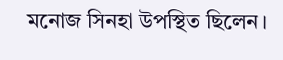মনোজ সিনহা উপস্থিত ছিলেন।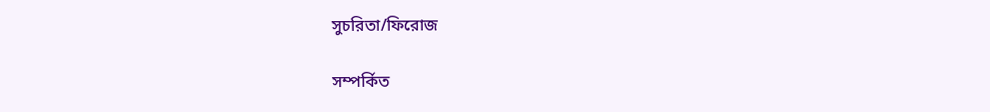সুচরিতা/ফিরোজ

সম্পর্কিত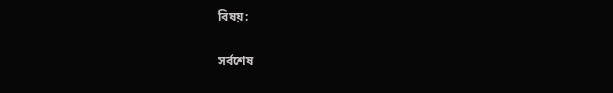বিষয়:

সর্বশেষ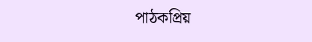পাঠকপ্রিয়